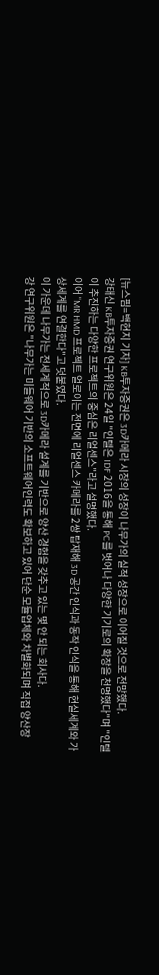[뉴스핌=백현지 기자] KB투자증권은 3D카메라 시장의 성장이 나무가의 실적 성장으로 이어질 것으로 전망했다.
강태신 KB투자증권 연구위원은 24일 "인텔은 IDF 2016을 통해 PC를 벗어나 다양한 기기로의 확장을 천명했다"며 "인텔이 추진하는 다양한 프로젝트의 중심은 리얼센스"라고 설명했다.
이어 "MR HMD 프로젝트 얼로이는 전면에 리얼센스 카메라를 2쌍 탑재해 3D 공간 인식과 동작 인식을 통해 현실세계와 가상세계를 연결한다"고 덧붙였다.
이 가운데 나무가는 전세계적으로 3D카메라 설계를 기반으로 양산 경험을 갖추고 있는 몇 안 되는 회사다.
강 연구위원은 "나무가는 미들웨어 기반의 소프트웨어인력도 확보하고 있어 단순 모듈업체와 차별화되며 직접 양산장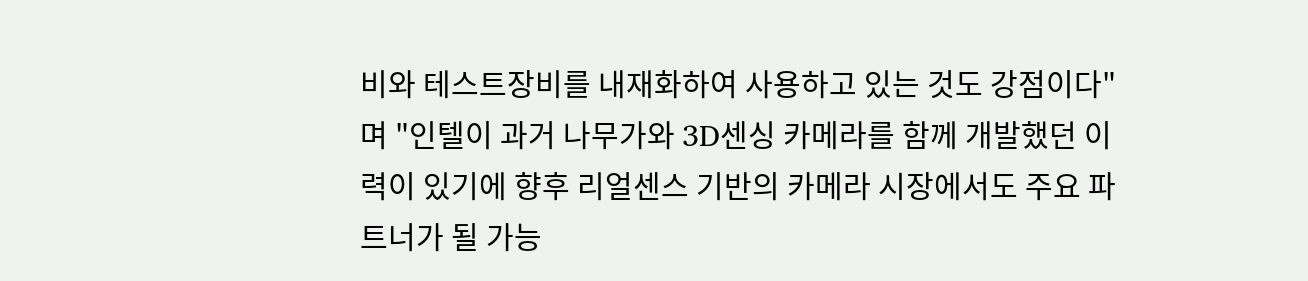비와 테스트장비를 내재화하여 사용하고 있는 것도 강점이다"며 "인텔이 과거 나무가와 3D센싱 카메라를 함께 개발했던 이력이 있기에 향후 리얼센스 기반의 카메라 시장에서도 주요 파트너가 될 가능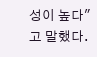성이 높다"고 말했다.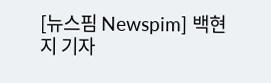[뉴스핌 Newspim] 백현지 기자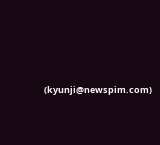(kyunji@newspim.com)